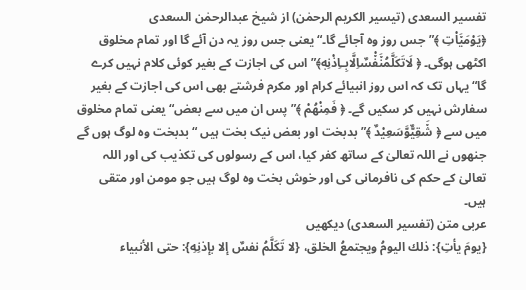تفسیر السعدی (تیسیر الکریم الرحمٰن) از شیخ عبدالرحمٰن السعدی
﴿یَوْمَیَ٘اْتِ ﴾”جس روز وہ آجائے گا۔“ یعنی جس روز یہ دن آئے گا اور تمام مخلوق اکٹھی ہوگی۔ ﴿ لَاتَكَلَّمُنَ٘فْ٘سٌاِلَّابِـاِذْنِهٖ﴾”اس کی اجازت کے بغیر کوئی کلام نہیں کرے گا“ یہاں تک کہ اس روز انبیائے کرام اور مکرم فرشتے بھی اس کی اجازت کے بغیر سفارش نہیں کر سکیں گے۔ ﴿ فَمِنْهُمْ ﴾”پس ان میں سے بعض“ یعنی تمام مخلوق میں سے ﴿ شَ٘قِیٌّوَّسَعِیْدٌ ﴾”بدبخت اور بعض نیک بخت ہیں “ بدبخت وہ لوگ ہوں گے جنھوں نے اللہ تعالیٰ کے ساتھ کفر کیا، اس کے رسولوں کی تکذیب کی اور اللہ تعالیٰ کے حکم کی نافرمانی کی اور خوش بخت وہ لوگ ہیں جو مومن اور متقی ہیں۔
عربی متن (تفسیر السعدی) دیکھیں
{يومَ يأتِ}: ذلك اليومُ ويجتمعُ الخلق، {لا تَكَلَّمُ نفسٌ إلا بإذنِهِ}: حتى الأنبياء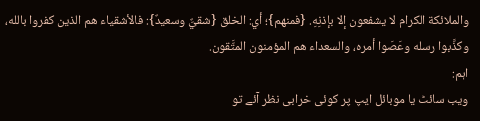والملائكة الكرام لا يشفعون إلا بإذنِهِ. {فمنهم}؛ أي: الخلق {شقيٌّ وسعيدٌ}: فالأشقياء هم الذين كفروا بالله، وكذَّبوا رسله وعَصَوا أمره، والسعداء هم المؤمنون المتَّقون.
اہم:
ویب سائٹ یا موبائل ایپ پر کوئی خرابی نظر آئے تو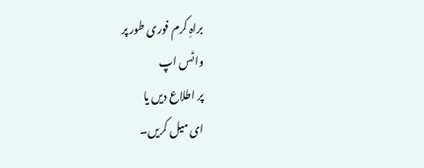براہِ کرم فوری طور پر
واٹس اپ
پر اطلاع دیں یا
ای میل کریں۔